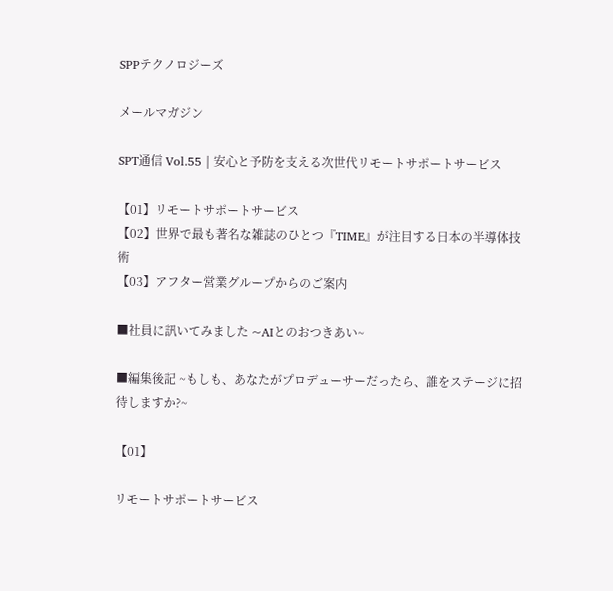SPPテクノロジーズ

メールマガジン

SPT通信 Vol.55 | 安心と予防を支える次世代リモートサポートサービス

【01】リモートサポートサービス
【02】世界で最も著名な雑誌のひとつ『TIME』が注目する日本の半導体技術
【03】アフター営業グループからのご案内

■社員に訊いてみました ~AIとのおつきあい~

■編集後記 ~もしも、あなたがプロデューサーだったら、誰をステージに招待しますか?~

【01】

リモートサポートサービス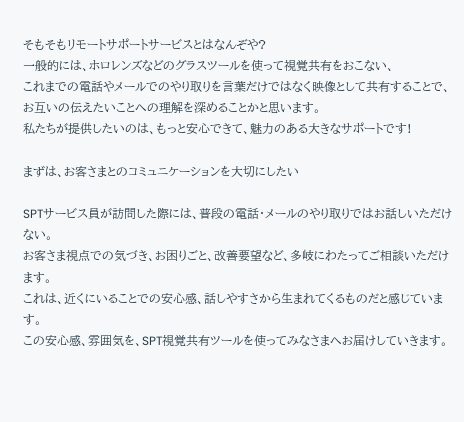そもそもリモートサポートサービスとはなんぞや?
一般的には、ホロレンズなどのグラスツールを使って視覚共有をおこない、
これまでの電話やメールでのやり取りを言葉だけではなく映像として共有することで、
お互いの伝えたいことへの理解を深めることかと思います。
私たちが提供したいのは、もっと安心できて、魅力のある大きなサポートです!

まずは、お客さまとのコミュニケーションを大切にしたい

SPTサービス員が訪問した際には、普段の電話・メールのやり取りではお話しいただけない。
お客さま視点での気づき、お困りごと、改善要望など、多岐にわたってご相談いただけます。
これは、近くにいることでの安心感、話しやすさから生まれてくるものだと感じています。
この安心感、雰囲気を、SPT視覚共有ツールを使ってみなさまへお届けしていきます。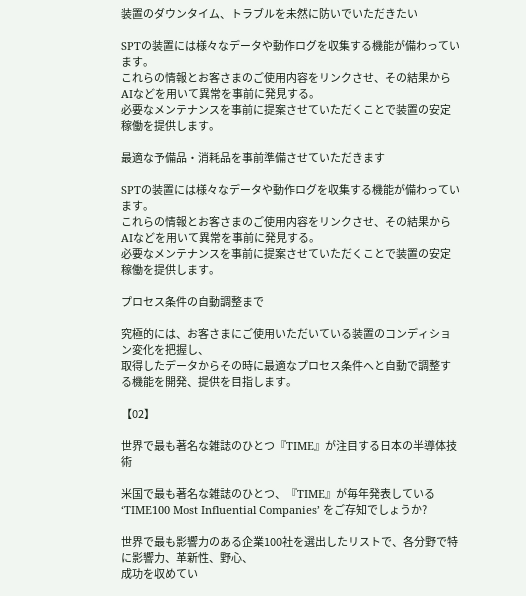装置のダウンタイム、トラブルを未然に防いでいただきたい

SPTの装置には様々なデータや動作ログを収集する機能が備わっています。
これらの情報とお客さまのご使用内容をリンクさせ、その結果からAIなどを用いて異常を事前に発見する。
必要なメンテナンスを事前に提案させていただくことで装置の安定稼働を提供します。

最適な予備品・消耗品を事前準備させていただきます

SPTの装置には様々なデータや動作ログを収集する機能が備わっています。
これらの情報とお客さまのご使用内容をリンクさせ、その結果からAIなどを用いて異常を事前に発見する。
必要なメンテナンスを事前に提案させていただくことで装置の安定稼働を提供します。

プロセス条件の自動調整まで

究極的には、お客さまにご使用いただいている装置のコンディション変化を把握し、
取得したデータからその時に最適なプロセス条件へと自動で調整する機能を開発、提供を目指します。

【02】

世界で最も著名な雑誌のひとつ『TIME』が注目する日本の半導体技術

米国で最も著名な雑誌のひとつ、『TIME』が毎年発表している ‘TIME100 Most Influential Companies’ をご存知でしょうか?

世界で最も影響力のある企業100社を選出したリストで、各分野で特に影響力、革新性、野心、
成功を収めてい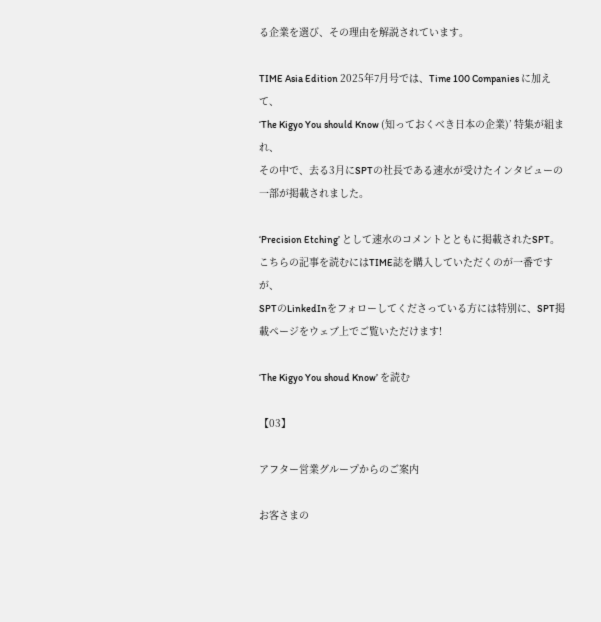る企業を選び、その理由を解説されています。

TIME Asia Edition 2025年7月号では、Time 100 Companies に加えて、
‘The Kigyo You should Know (知っておくべき日本の企業)’ 特集が組まれ、
その中で、去る3月にSPTの社長である速水が受けたインタビューの一部が掲載されました。

‘Precision Etching’ として速水のコメントとともに掲載されたSPT。
こちらの記事を読むにはTIME誌を購入していただくのが一番ですが、
SPTのLinkedInをフォローしてくださっている方には特別に、SPT掲載ページをウェブ上でご覧いただけます!

‘The Kigyo You shoud Know’ を読む

【03】

アフター営業グループからのご案内

お客さまの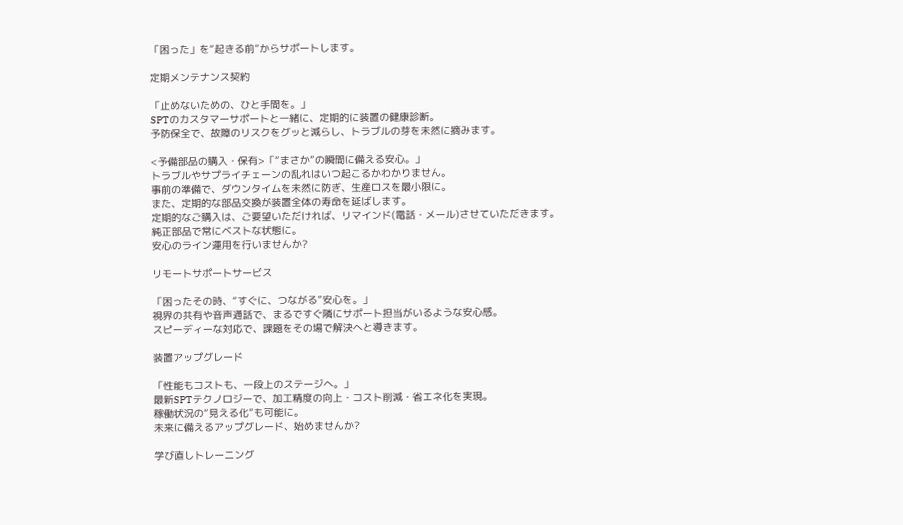「困った」を“起きる前”からサポートします。

定期メンテナンス契約

「止めないための、ひと手間を。」
SPTのカスタマーサポートと一緒に、定期的に装置の健康診断。
予防保全で、故障のリスクをグッと減らし、トラブルの芽を未然に摘みます。

<予備部品の購入・保有>「“まさか”の瞬間に備える安心。」
トラブルやサプライチェーンの乱れはいつ起こるかわかりません。
事前の準備で、ダウンタイムを未然に防ぎ、生産ロスを最小限に。
また、定期的な部品交換が装置全体の寿命を延ばします。
定期的なご購入は、ご要望いただければ、リマインド(電話・メール)させていただきます。
純正部品で常にベストな状態に。
安心のライン運用を行いませんか?

リモートサポートサービス

「困ったその時、“すぐに、つながる”安心を。」
視界の共有や音声通話で、まるですぐ隣にサポート担当がいるような安心感。
スピーディーな対応で、課題をその場で解決へと導きます。

装置アップグレード

「性能もコストも、一段上のステージへ。」
最新SPTテクノロジーで、加工精度の向上・コスト削減・省エネ化を実現。
稼働状況の“見える化”も可能に。
未来に備えるアップグレード、始めませんか?

学び直しトレーニング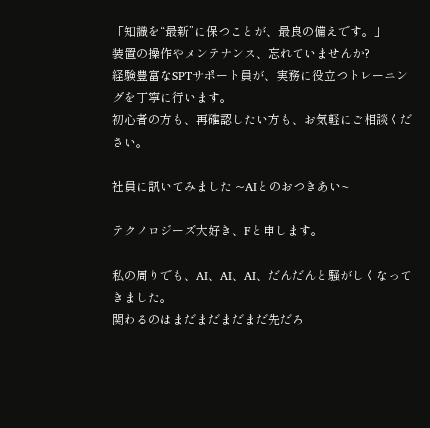「知識を“最新”に保つことが、最良の備えです。」
装置の操作やメンテナンス、忘れていませんか?
経験豊富なSPTサポート員が、実務に役立つトレーニングを丁寧に行います。
初心者の方も、再確認したい方も、お気軽にご相談ください。

社員に訊いてみました ~AIとのおつきあい~

テクノロジーズ大好き、Fと申します。

私の周りでも、AI、AI、AI、だんだんと騒がしくなってきました。
関わるのはまだまだまだまだ先だろ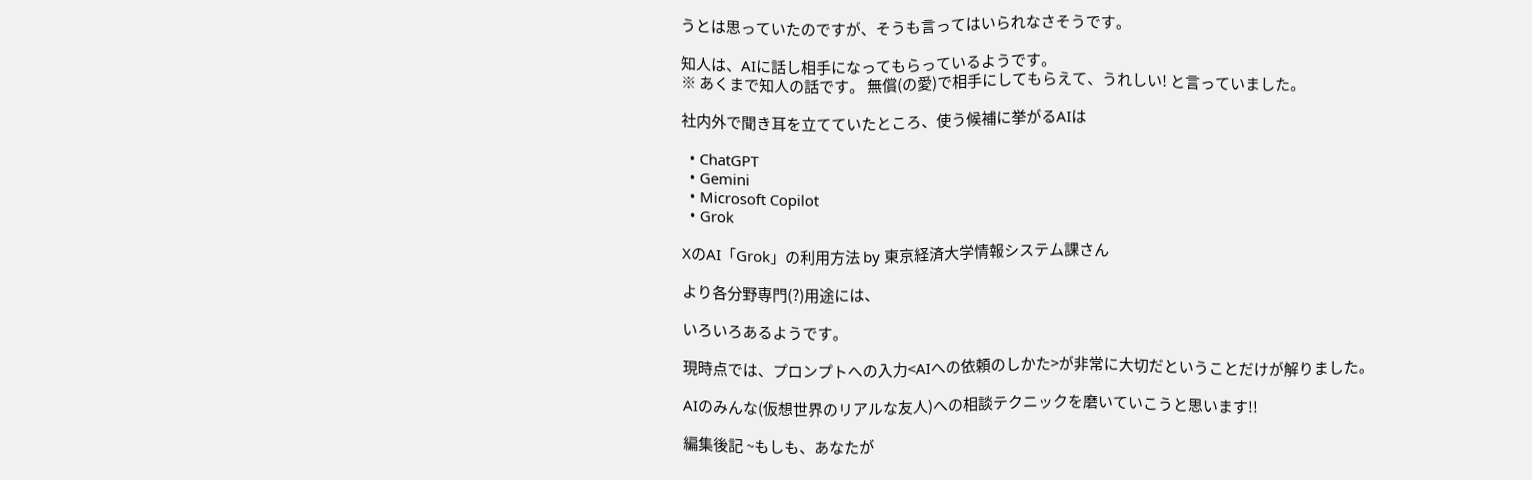うとは思っていたのですが、そうも言ってはいられなさそうです。

知人は、AIに話し相手になってもらっているようです。
※ あくまで知人の話です。 無償(の愛)で相手にしてもらえて、うれしい! と言っていました。

社内外で聞き耳を立てていたところ、使う候補に挙がるAIは

  • ChatGPT
  • Gemini
  • Microsoft Copilot
  • Grok

XのAI「Grok」の利用方法 by 東京経済大学情報システム課さん

より各分野専門(?)用途には、

いろいろあるようです。

現時点では、プロンプトへの入力<AIへの依頼のしかた>が非常に大切だということだけが解りました。

AIのみんな(仮想世界のリアルな友人)への相談テクニックを磨いていこうと思います!!

編集後記 ~もしも、あなたが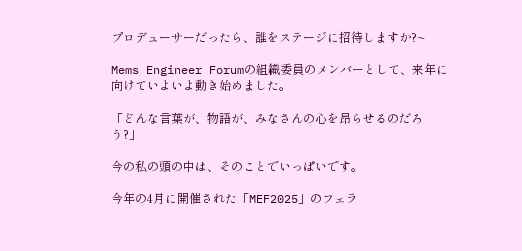プロデューサーだったら、誰をステージに招待しますか?~

Mems Engineer Forumの組織委員のメンバーとして、来年に向けていよいよ動き始めました。

「どんな言葉が、物語が、みなさんの心を昂らせるのだろう?」

今の私の頭の中は、そのことでいっぱいです。

今年の4月に開催された「MEF2025」のフェラ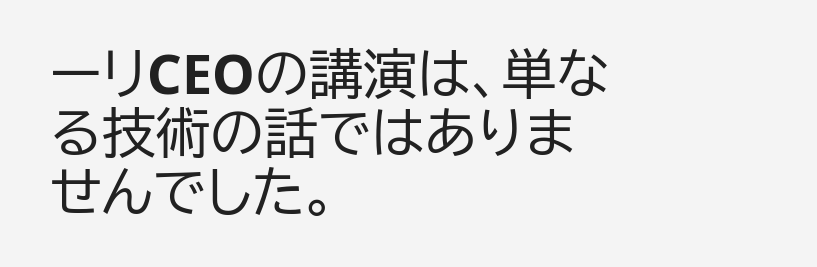ーリCEOの講演は、単なる技術の話ではありませんでした。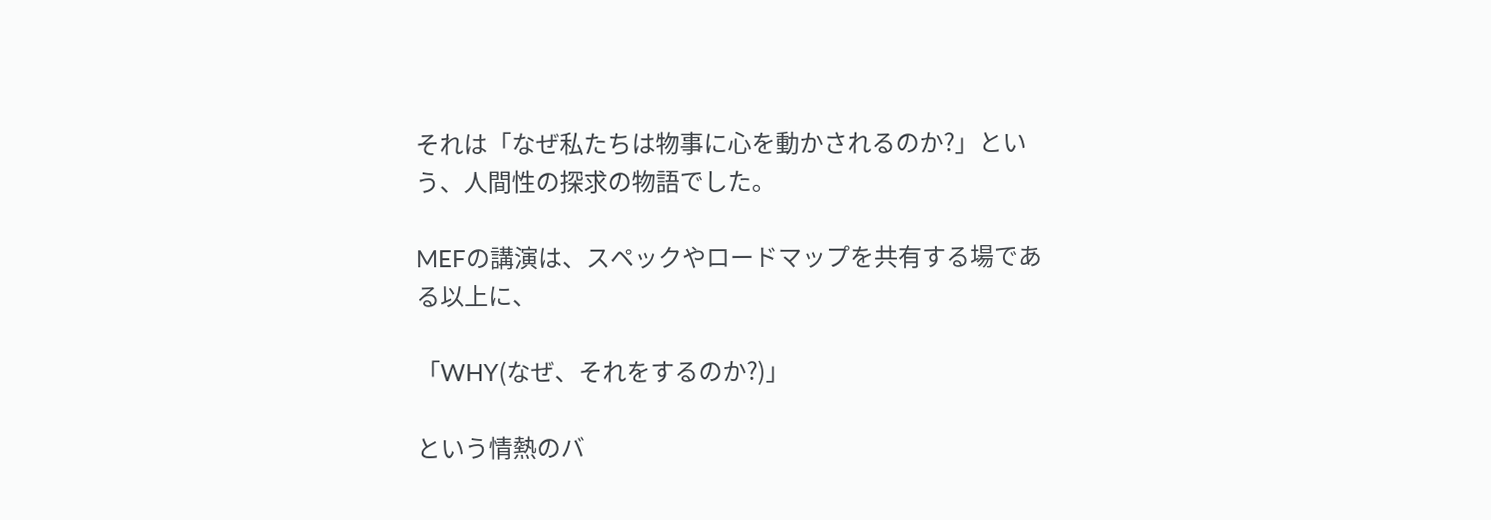それは「なぜ私たちは物事に心を動かされるのか?」という、人間性の探求の物語でした。

MEFの講演は、スペックやロードマップを共有する場である以上に、

「WHY(なぜ、それをするのか?)」

という情熱のバ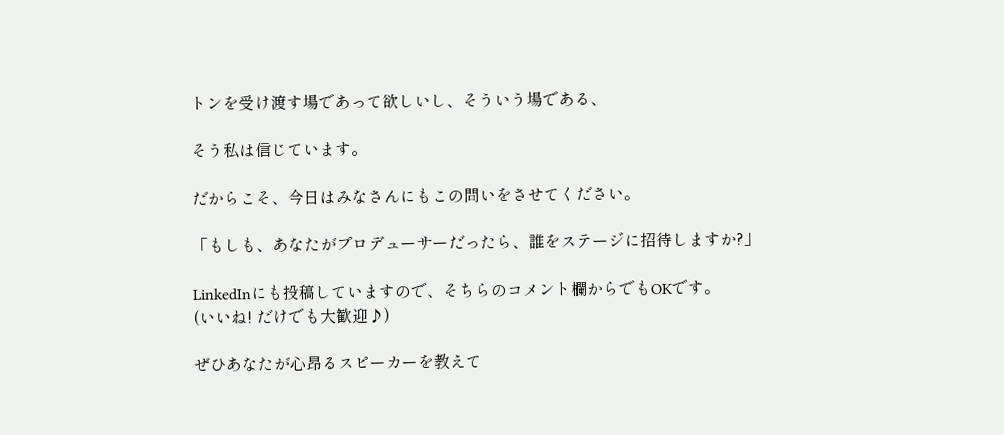トンを受け渡す場であって欲しいし、そういう場である、

そう私は信じています。

だからこそ、今日はみなさんにもこの問いをさせてください。

「もしも、あなたがプロデューサーだったら、誰をステージに招待しますか?」

LinkedInにも投稿していますので、そちらのコメント欄からでもOKです。
(いいね! だけでも大歓迎♪)

ぜひあなたが心昂るスピーカーを教えて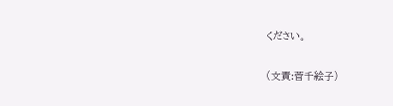ください。

(文責:菅千絵子)